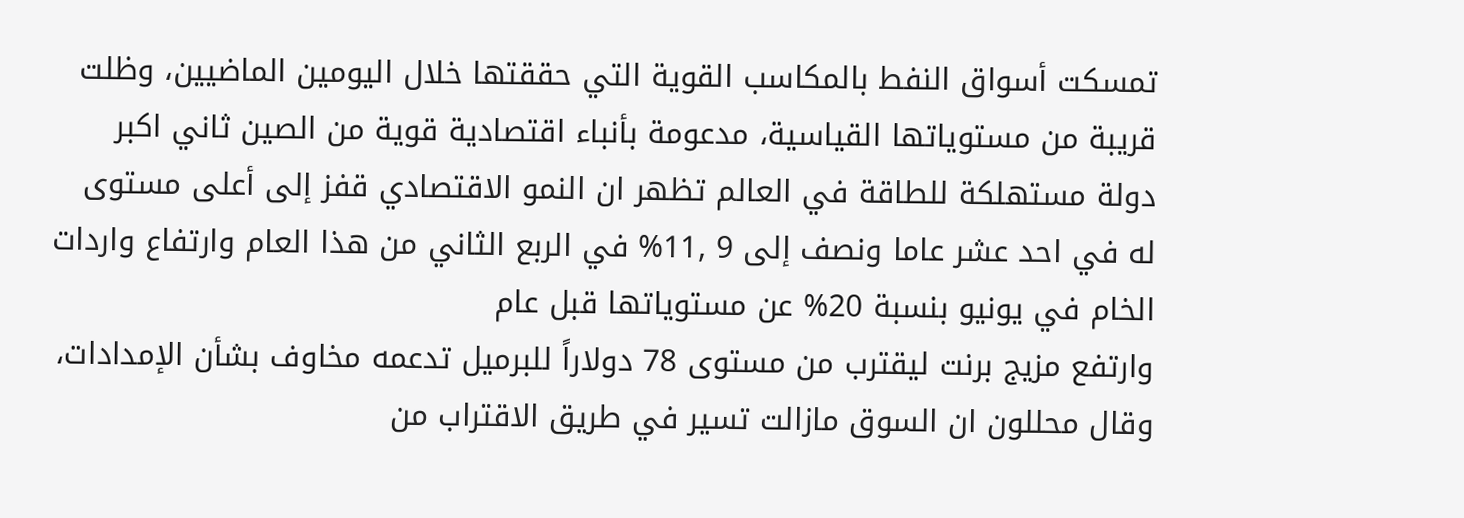تمسكت أسواق النفط بالمكاسب القوية التي حققتها خلال اليومين الماضيين، وظلت قريبة من مستوياتها القياسية، مدعومة بأنباء اقتصادية قوية من الصين ثاني اكبر دولة مستهلكة للطاقة في العالم تظهر ان النمو الاقتصادي قفز إلى أعلى مستوى له في احد عشر عاما ونصف إلى 9 ,11% في الربع الثاني من هذا العام وارتفاع واردات الخام في يونيو بنسبة 20% عن مستوياتها قبل عام
وارتفع مزيج برنت ليقترب من مستوى 78 دولاراً للبرميل تدعمه مخاوف بشأن الإمدادات، وقال محللون ان السوق مازالت تسير في طريق الاقتراب من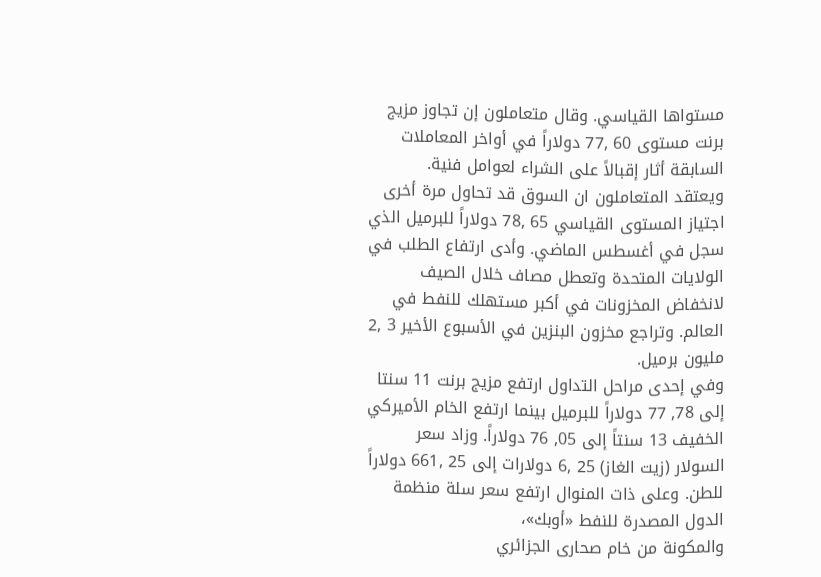مستواها القياسي. وقال متعاملون إن تجاوز مزيج برنت مستوى 60 ,77 دولاراً في أواخر المعاملات السابقة أثار إقبالاً على الشراء لعوامل فنية.
ويعتقد المتعاملون ان السوق قد تحاول مرة أخرى اجتياز المستوى القياسي 65 ,78 دولاراً للبرميل الذي سجل في أغسطس الماضي. وأدى ارتفاع الطلب في الولايات المتحدة وتعطل مصاف خلال الصيف لانخفاض المخزونات في أكبر مستهلك للنفط في العالم. وتراجع مخزون البنزين في الأسبوع الأخير 3 ,2 مليون برميل.
وفي إحدى مراحل التداول ارتفع مزيج برنت 11 سنتا إلى 78, 77 دولاراً للبرميل بينما ارتفع الخام الأميركي الخفيف 13 سنتاً إلى 05, 76 دولاراً. وزاد سعر السولار (زيت الغاز) 25 ,6 دولارات إلى 25 ,661 دولاراً للطن. وعلى ذات المنوال ارتفع سعر سلة منظمة الدول المصدرة للنفط «أوبك»،
والمكونة من خام صحارى الجزائري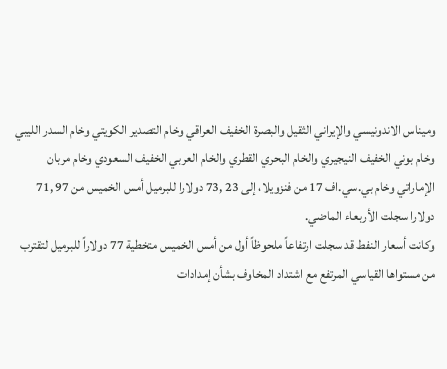وميناس الاندونيسي والإيراني الثقيل والبصرة الخفيف العراقي وخام التصدير الكويتي وخام السدر الليبي وخام بوني الخفيف النيجيري والخام البحري القطري والخام العربي الخفيف السعودي وخام مربان الإماراتي وخام بي.سي.اف 17 من فنزويلا، إلى 23 ,73 دولارا للبرميل أمس الخميس من 97 ,71 دولارا سجلت الأربعاء الماضي.
وكانت أسعار النفط قد سجلت ارتفاعاً ملحوظاً أول من أمس الخميس متخطية 77 دولاراً للبرميل لتقترب من مستواها القياسي المرتفع مع اشتداد المخاوف بشأن إمدادات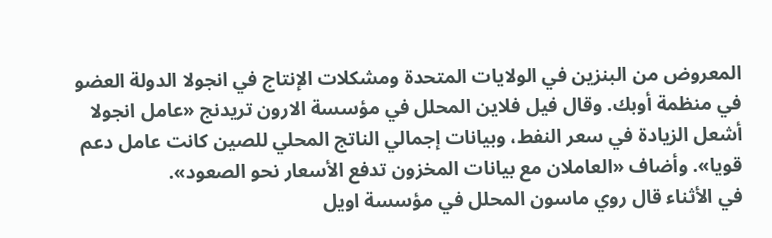المعروض من البنزين في الولايات المتحدة ومشكلات الإنتاج في انجولا الدولة العضو في منظمة أوبك. وقال فيل فلاين المحلل في مؤسسة الارون تريدنج «عامل انجولا أشعل الزيادة في سعر النفط، وبيانات إجمالي الناتج المحلي للصين كانت عامل دعم قويا». وأضاف «العاملان مع بيانات المخزون تدفع الأسعار نحو الصعود».
في الأثناء قال روي ماسون المحلل في مؤسسة اويل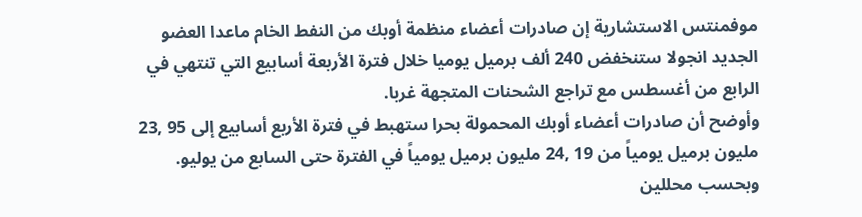موفمنتس الاستشارية إن صادرات أعضاء منظمة أوبك من النفط الخام ماعدا العضو الجديد انجولا ستنخفض 240 ألف برميل يوميا خلال فترة الأربعة أسابيع التي تنتهي في الرابع من أغسطس مع تراجع الشحنات المتجهة غربا.
وأوضح أن صادرات أعضاء أوبك المحمولة بحرا ستهبط في فترة الأربع أسابيع إلى 95 ,23 مليون برميل يومياً من 19 ,24 مليون برميل يومياً في الفترة حتى السابع من يوليو. وبحسب محللين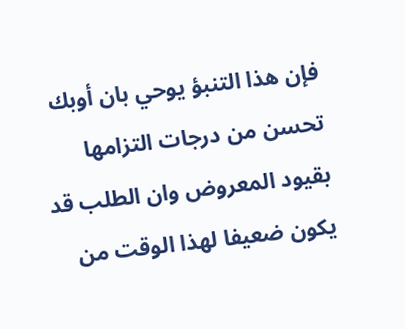فإن هذا التنبؤ يوحي بان أوبك تحسن من درجات التزامها بقيود المعروض وان الطلب قد يكون ضعيفا لهذا الوقت من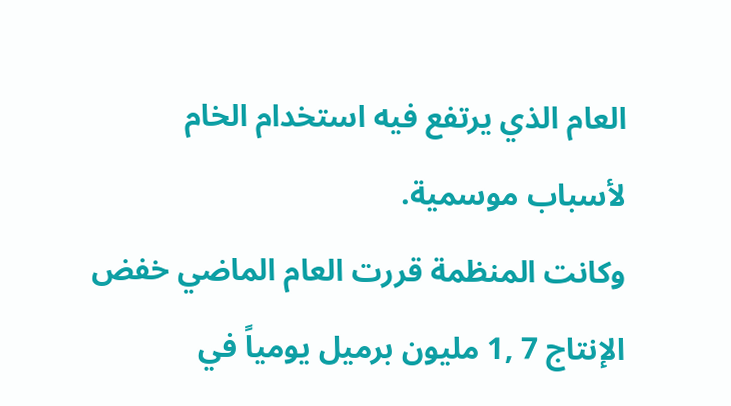العام الذي يرتفع فيه استخدام الخام لأسباب موسمية.
وكانت المنظمة قررت العام الماضي خفض الإنتاج 7 ,1 مليون برميل يومياً في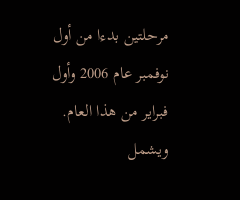مرحلتين بدءا من أول نوفمبر عام 2006 وأول فبراير من هذا العام. ويشمل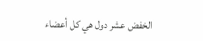الخفض عشر دول هي كل أعضاء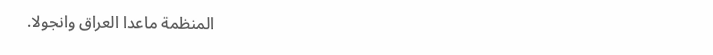المنظمة ماعدا العراق وانجولا.